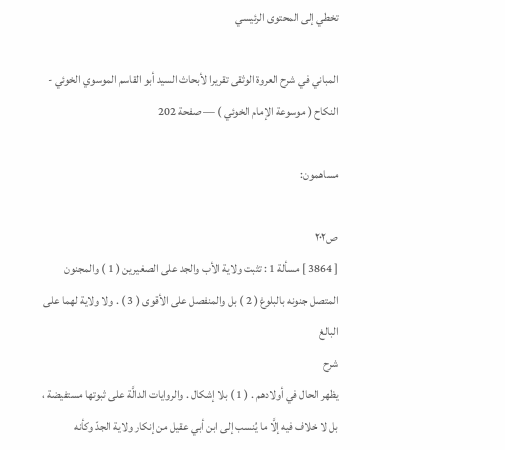تخطي إلى المحتوى الرئيسي

المباني في شرح العروة الوثقى تقريرا لأبحاث السيد أبو القاسم الموسوي الخوئي - النكاح ( موسوعة الإمام الخوئي ) — صفحة 202

مساهمون:

ص٢٠٢
[ 3864 ] مسألة 1 : تثبت ولاية الأب والجد على الصغيرين ( 1 ) والمجنون المتصل جنونه بالبلوغ ( 2 ) بل والمنفصل على الأقوى ( 3 ) . ولا ولاية لهما على البالغ
شرح
يظهر الحال في أولادهم . ( 1 ) بلا إشكال . والروايات الدالَّة على ثبوتها مستفيضة ، بل لا خلاف فيه إلَّا ما يُنسب إلى ابن أبي عقيل من إنكار ولاية الجدّ وكأنه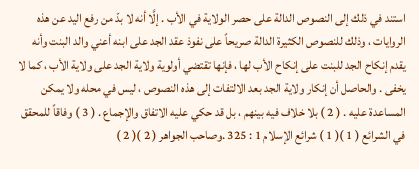استند في ذلك إلى النصوص الدالة على حصر الولاية في الأب . إلَّا أنه لا بدّ من رفع اليد عن هذه الروايات ، وذلك للنصوص الكثيرة الدالة صريحاً على نفوذ عقد الجد على ابنه أعني والد البنت وأنه يقدم إنكاح الجد للبنت على إنكاح الأب لها ، فإنها تقتضي أولوية ولاية الجد على ولاية الأب ، كما لا يخفى . والحاصل أن إنكار ولاية الجد بعد الالتفات إلى هذه النصوص ، ليس في محله ولا يمكن المساعدة عليه . ( 2 ) بلا خلاف فيه بينهم ، بل قد حكي عليه الاتفاق والإجماع . ( 3 ) وفاقاً للمحقق في الشرائع ( 1 )( 1 ) شرائع الإسلام 1 : 325 .وصاحب الجواهر ( 2 )( 2 )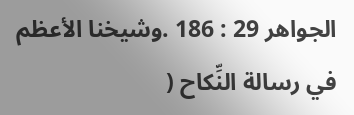الجواهر 29 : 186 .وشيخنا الأعظم في رسالة النِّكاح (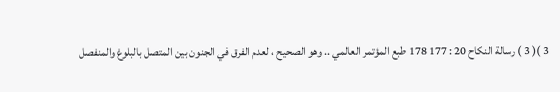3 )( 3 ) رسالة النكاح 20 : 177 178 طبع المؤتمر العالمي .. وهو الصحيح ، لعدم الفرق في الجنون بين المتصل بالبلوغ والمنفصل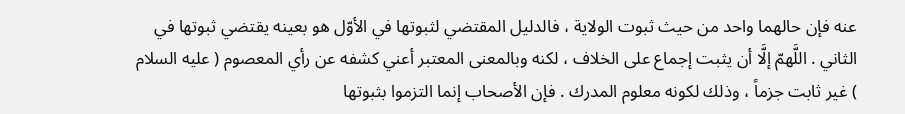عنه فإن حالهما واحد من حيث ثبوت الولاية ، فالدليل المقتضي لثبوتها في الأوّل هو بعينه يقتضي ثبوتها في الثاني . اللَّهمّ إلَّا أن يثبت إجماع على الخلاف ، لكنه وبالمعنى المعتبر أعني كشفه عن رأي المعصوم ( عليه السلام ) غير ثابت جزماً ، وذلك لكونه معلوم المدرك . فإن الأصحاب إنما التزموا بثبوتها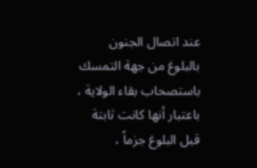عند اتصال الجنون بالبلوغ من جهة التمسك باستصحاب بقاء الولاية ، باعتبار أنها كانت ثابتة قبل البلوغ جزماً ،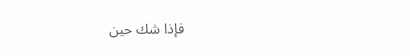فإذا شك حين